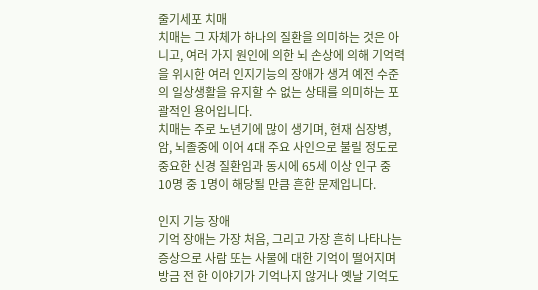줄기세포 치매
치매는 그 자체가 하나의 질환을 의미하는 것은 아니고, 여러 가지 원인에 의한 뇌 손상에 의해 기억력을 위시한 여러 인지기능의 장애가 생겨 예전 수준의 일상생활을 유지할 수 없는 상태를 의미하는 포괄적인 용어입니다.
치매는 주로 노년기에 많이 생기며, 현재 심장병, 암, 뇌졸중에 이어 4대 주요 사인으로 불릴 정도로 중요한 신경 질환임과 동시에 65세 이상 인구 중 10명 중 1명이 해당될 만큼 흔한 문제입니다.

인지 기능 장애
기억 장애는 가장 처음, 그리고 가장 흔히 나타나는 증상으로 사람 또는 사물에 대한 기억이 떨어지며 방금 전 한 이야기가 기억나지 않거나 옛날 기억도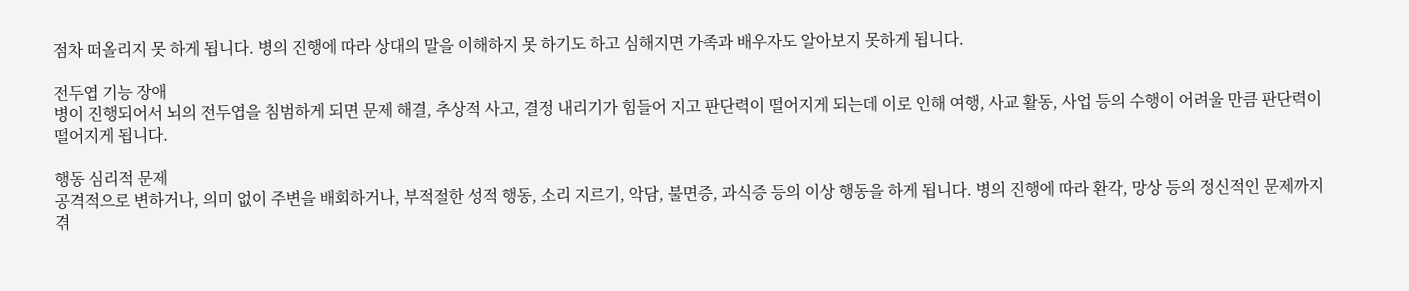점차 떠올리지 못 하게 됩니다. 병의 진행에 따라 상대의 말을 이해하지 못 하기도 하고 심해지면 가족과 배우자도 알아보지 못하게 됩니다.

전두엽 기능 장애
병이 진행되어서 뇌의 전두엽을 침범하게 되면 문제 해결, 추상적 사고, 결정 내리기가 힘들어 지고 판단력이 떨어지게 되는데 이로 인해 여행, 사교 활동, 사업 등의 수행이 어려울 만큼 판단력이 떨어지게 됩니다.

행동 심리적 문제
공격적으로 변하거나, 의미 없이 주변을 배회하거나, 부적절한 성적 행동, 소리 지르기, 악담, 불면증, 과식증 등의 이상 행동을 하게 됩니다. 병의 진행에 따라 환각, 망상 등의 정신적인 문제까지 겪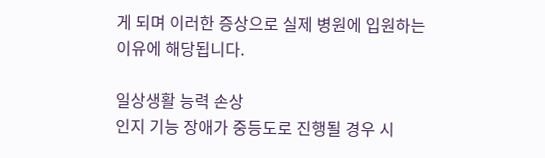게 되며 이러한 증상으로 실제 병원에 입원하는 이유에 해당됩니다.

일상생활 능력 손상
인지 기능 장애가 중등도로 진행될 경우 시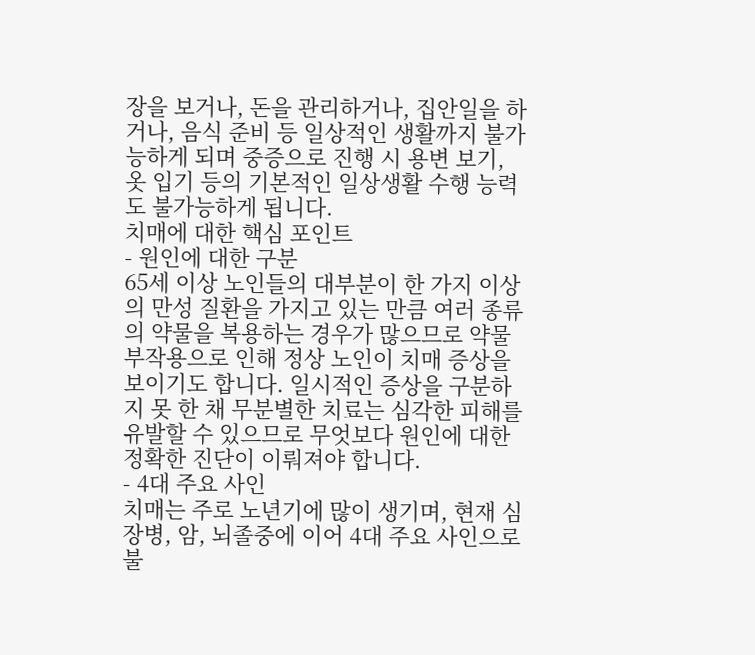장을 보거나, 돈을 관리하거나, 집안일을 하거나, 음식 준비 등 일상적인 생활까지 불가능하게 되며 중증으로 진행 시 용변 보기, 옷 입기 등의 기본적인 일상생활 수행 능력도 불가능하게 됩니다.
치매에 대한 핵심 포인트
- 원인에 대한 구분
65세 이상 노인들의 대부분이 한 가지 이상의 만성 질환을 가지고 있는 만큼 여러 종류의 약물을 복용하는 경우가 많으므로 약물 부작용으로 인해 정상 노인이 치매 증상을 보이기도 합니다. 일시적인 증상을 구분하지 못 한 채 무분별한 치료는 심각한 피해를 유발할 수 있으므로 무엇보다 원인에 대한 정확한 진단이 이뤄져야 합니다.
- 4대 주요 사인
치매는 주로 노년기에 많이 생기며, 현재 심장병, 암, 뇌졸중에 이어 4대 주요 사인으로 불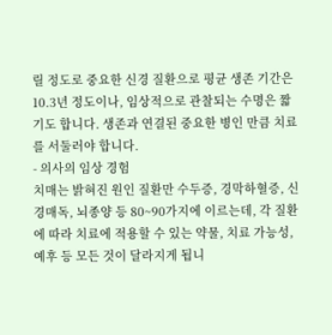릴 정도로 중요한 신경 질환으로 평균 생존 기간은 10.3년 정도이나, 임상적으로 관찰되는 수명은 짧기도 합니다. 생존과 연결된 중요한 병인 만큼 치료를 서둘러야 합니다.
- 의사의 임상 경험
치매는 밝혀진 원인 질환만 수두증, 경막하혈증, 신경매독, 뇌종양 등 80~90가지에 이르는데, 각 질환에 따라 치료에 적용할 수 있는 약물, 치료 가능성, 예후 등 모든 것이 달라지게 됩니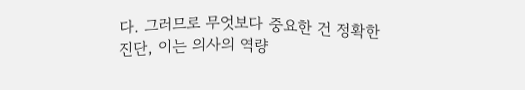다. 그러므로 무엇보다 중요한 건 정확한 진단, 이는 의사의 역량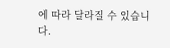에 따라 달라질 수 있습니다.